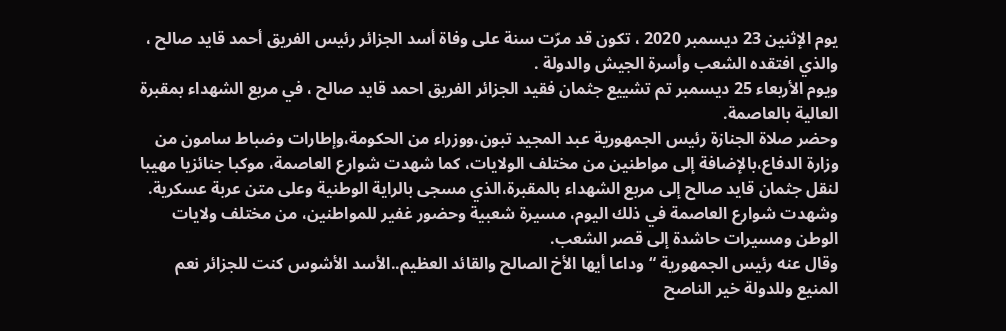يوم الإثنين 23 ديسمبر 2020 ، تكون قد مرّت سنة على وفاة أسد الجزائر رئيس الفريق أحمد قايد صالح ، والذي افتقده الشعب وأسرة الجيش والدولة .
ويوم الأربعاء 25 ديسمبر تم تشييع جثمان فقيد الجزائر الفريق احمد قايد صالح ، في مربع الشهداء بمقبرة العالية بالعاصمة.
وحضر صلاة الجنازة رئيس الجمهورية عبد المجيد تبون،ووزراء من الحكومة،وإطارات وضباط سامون من وزارة الدفاع،بالإضافة إلى مواطنين من مختلف الولايات، كما شهدت شوارع العاصمة، موكبا جنائزيا مهيبا لنقل جثمان قايد صالح إلى مربع الشهداء بالمقبرة،الذي مسجى بالراية الوطنية وعلى متن عربة عسكرية.
وشهدت شوارع العاصمة في ذلك اليوم، مسيرة شعبية وحضور غفير للمواطنين، من مختلف ولايات الوطن ومسيرات حاشدة إلى قصر الشعب.
وقال عنه رئيس الجمهورية “وداعا أيها الأخ الصالح والقائد العظيم..الأسد الأشوس كنت للجزائر نعم المنيع وللدولة خير الناصح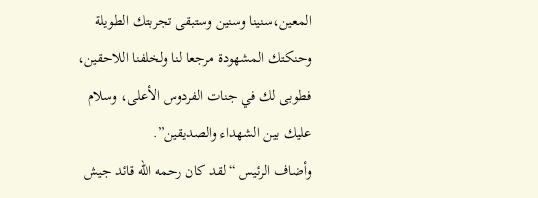المعين،سنينا وسنين وستبقى تجربتك الطويلة وحنكتك المشهودة مرجعا لنا ولخلفنا اللاحقين، فطوبى لك في جنات الفردوس الأعلى، وسلام عليك بين الشهداء والصديقين”.
وأضاف الرئيس “لقد كان رحمه الله قائد جيش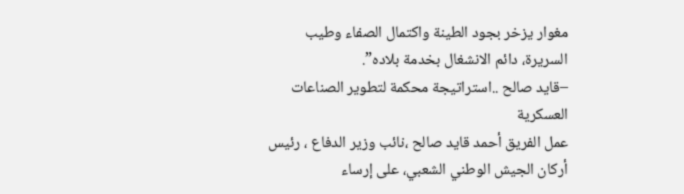مغوار يزخر بجود الطينة واكتمال الصفاء وطيب السريرة، دائم الانشغال بخدمة بلاده”.
–قايد صالح ..استراتيجة محكمة لتطوير الصناعات العسكرية
عمل الفريق أحمد قايد صالح ،نائب وزير الدفاع ، رئيس أركان الجيش الوطني الشعبي، على إرساء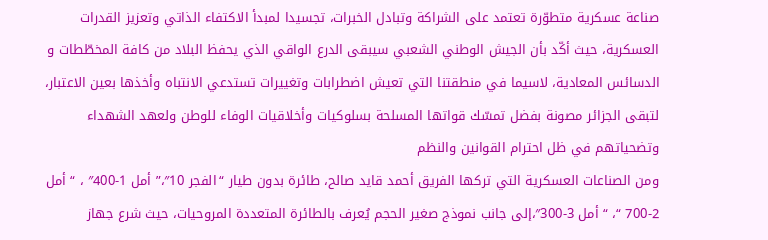صناعة عسكرية متطوّرة تعتمد على الشراكة وتبادل الخبرات، تجسيدا لمبدأ الاكتفاء الذاتي وتعزيز القدرات العسكرية، حيث أكّد بأن الجيش الوطني الشعبي سيبقى الدرع الواقي الذي يحفظ البلاد من كافة المخطّطات و الدسائس المعادية، لاسيما في منطقتنا التي تعيش اضطرابات وتغييرات تستدعي الانتباه وأخذها بعين الاعتبار، لتبقى الجزائر مصونة بفضل تمسّك قواتها المسلحة بسلوكيات وأخلاقيات الوفاء للوطن ولعهد الشهداء وتضحياتهم في ظل احترام القوانين والنظم
ومن الصناعات العسكرية التي تركها الفريق أحمد قايد صالح، طائرة بدون طيار “الفجر 10″،” أمل 1-400″ ، “أمل 2-700 “، “أمل 3-300″،إلى جانب نموذج صغير الحجم يُعرف بالطائرة المتعددة المروحيات، حيث شرع جهاز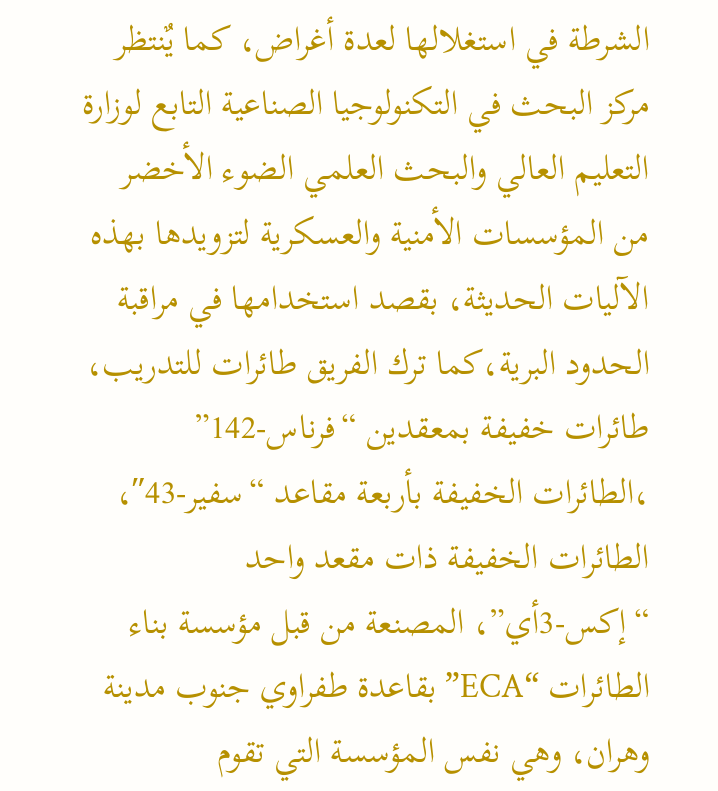الشرطة في استغلالها لعدة أغراض، كما يٌنتظر مركز البحث في التكنولوجيا الصناعية التابع لوزارة التعليم العالي والبحث العلمي الضوء الأخضر من المؤسسات الأمنية والعسكرية لتزويدها بهذه الآليات الحديثة، بقصد استخدامها في مراقبة الحدود البرية،كما ترك الفريق طائرات للتدريب، طائرات خفيفة بمعقدين “فرناس-142” ،الطائرات الخفيفة بأربعة مقاعد “سفير-43″، الطائرات الخفيفة ذات مقعد واحد “إكس-3أي”، المصنعة من قبل مؤسسة بناء الطائرات “ECA” بقاعدة طفراوي جنوب مدينة وهران، وهي نفس المؤسسة التي تقوم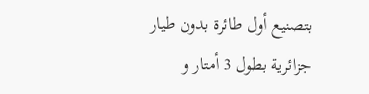بتصنيع أول طائرة بدون طيار جزائرية بطول 3 أمتار و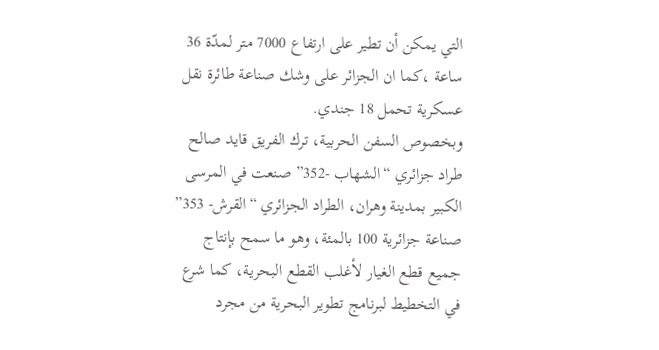التي يمكن أن تطير على ارتفاع 7000 متر لمدّة 36 ساعة ،كما ان الجزائر على وشك صناعة طائرة نقل عسكرية تحمل 18 جندي.
وبخصوص السفن الحربية، ترك الفريق قايد صالح طراد جزائري “الشهاب -352” صنعت في المرسى الكبير بمدينة وهران، الطراد الجزائري “القرش- 353” صناعة جزائرية 100 بالمئة، وهو ما سمح بإنتاج جميع قطع الغيار لأغلب القطع البحرية، كما شرع في التخطيط لبرنامج تطوير البحرية من مجرد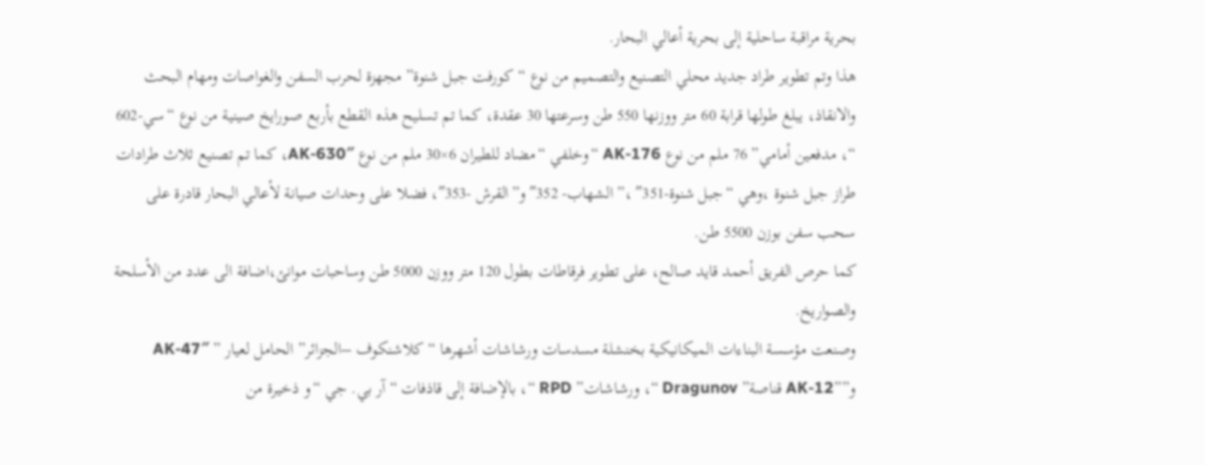بحرية مراقبة ساحلية إلى بحرية أعالي البحار.
هذا وتم تطوير طراد جديد محلي التصنيع والتصميم من نوع “كورفت جبل شنوة” مجهزة لحرب السفن والغواصات ومهام البحث والانقاذ، يبلغ طولها قرابة 60 متر ووزنها 550 طن وسرعتها 30 عقدة، كما تم تسليح هذه القطع بأربع صورايخ صينية من نوع “سي-602 “، مدفعين أمامي” 76 ملم من نوع AK-176 “وخلفي “مضاد للطيران 6×30 ملم من نوع AK-630″، كما تم تصنيع ثلاث طرادات طراز جبل شنوة ،وهي “جبل شنوة-351″ ،” الشهاب- 352″ و”القرش -353″، فضلا على وحدات صيانة لأعالي البحار قادرة على سحب سفن بوزن 5500 طن.
كما حرص الفريق أحمد قايد صالح، على تطوير فرقاطات بطول 120 متر ووزن 5000 طن وساحبات موانئ،اضافة الى عدد من الأسلحة والصواريخ.
وصنعت مؤسسة البناءات الميكانيكية بخنشلة مسدسات ورشاشات أشهرها “كلاشنكوف –الجزائر” الحامل لعيار ” AK-47″ و””AK-12 قناصة” Dragunov “، ورشاشات” RPD “، بالإضافة إلى قاذفات “آر بي. جي “و ذخيرة من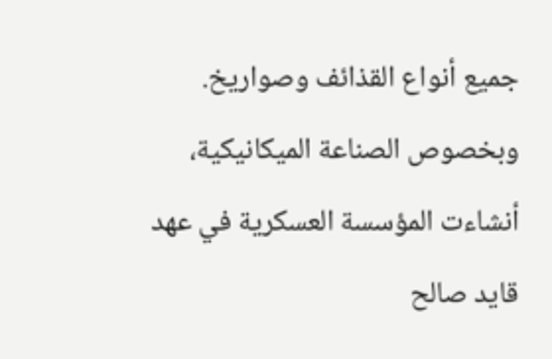جميع أنواع القذائف وصواريخ.
وبخصوص الصناعة الميكانيكية، أنشاءت المؤسسة العسكرية في عهد قايد صالح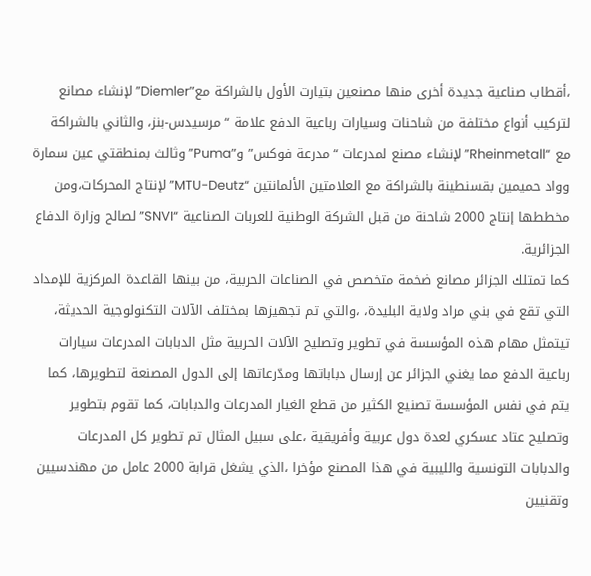،أقطاب صناعية جديدة أخرى منها مصنعين بتيارت الأول بالشراكة مع”Diemler” لإنشاء مصانع لتركيب أنواع مختلفة من شاحنات وسيارات رباعية الدفع علامة “مرسيدس-بنز، والثاني بالشراكة مع “Rheinmetall” لإنشاء مصنع لمدرعات “مدرعة فوكس” و”Puma” وثالث بمنطقتي عين سمارة وواد حميمين بقسنطينة بالشراكة مع العلامتين الألمانتين “MTU-Deutz” لإنتاج المحركات،ومن مخططها إنتاج 2000 شاحنة من قبل الشركة الوطنية للعربات الصناعية “SNVI” لصالح وزارة الدفاع الجزائرية.
كما تمتلك الجزائر مصانع ضخمة متخصص في الصناعات الحربية، من بينها القاعدة المركزية للإمداد التي تقع في بني مراد ولاية البليدة، ،والتي تم تجهيزها بمختلف الآلات التكنولوجية الحديثة، تيتمثل مهام هذه المؤسسة في تطوير وتصليح الآلات الحربية مثل الدبابات المدرعات سيارات رباعية الدفع مما يغني الجزائر عن إرسال دباباتها ومدّرعاتها إلى الدول المصنعة لتطويرها، كما يتم في نفس المؤسسة تصنيع الكثير من قطع الغيار المدرعات والدبابات، كما تقوم بتطوير وتصليح عتاد عسكري لعدة دول عربية وأفريقية ،على سبيل المثال تم تطوير كل المدرعات والدبابات التونسية والليبية في هذا المصنع مؤخرا ،الذي يشغل قرابة 2000 عامل من مهندسيين وتقنيين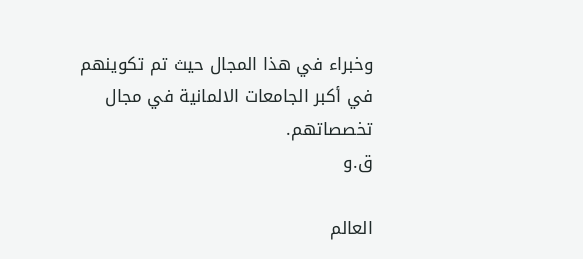وخبراء في هذا المجال حيث تم تكوينهم في أكبر الجامعات الالمانية في مجال تخصصاتهم.
ق.و

العالم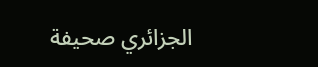الجزائري صحيفة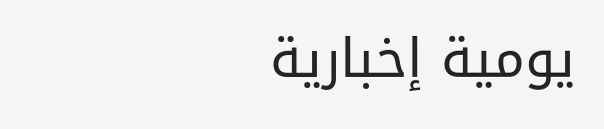يومية إخبارية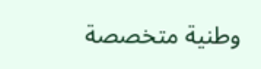وطنية متخصصة